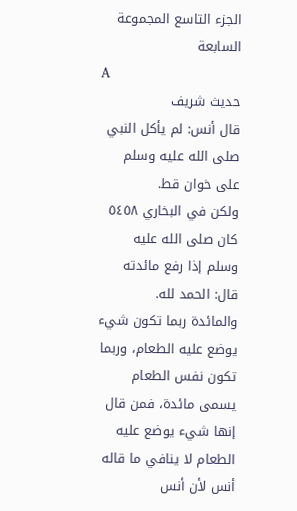الجزء التاسع المجموعة السابعة
A
حديث شريف
قال أنس: لم يأكل النبي صلى الله عليه وسلم على خوان قط.
ولكن في البخاري ٥٤٥٨ كان صلى الله عليه وسلم إذا رفع مائدته قال: الحمد لله.
والمائدة ربما تكون شيء يوضع عليه الطعام، وربما تكون نفس الطعام يسمى مائدة، فمن قال إنها شيء يوضع عليه الطعام لا ينافي ما قاله أنس لأن أنس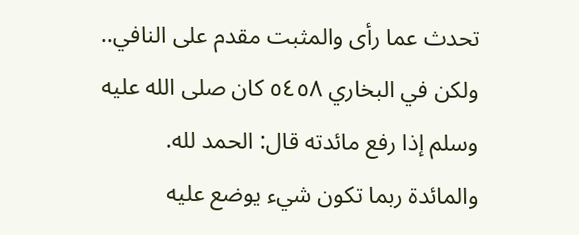تحدث عما رأى والمثبت مقدم على النافي..
ولكن في البخاري ٥٤٥٨ كان صلى الله عليه وسلم إذا رفع مائدته قال: الحمد لله.
والمائدة ربما تكون شيء يوضع عليه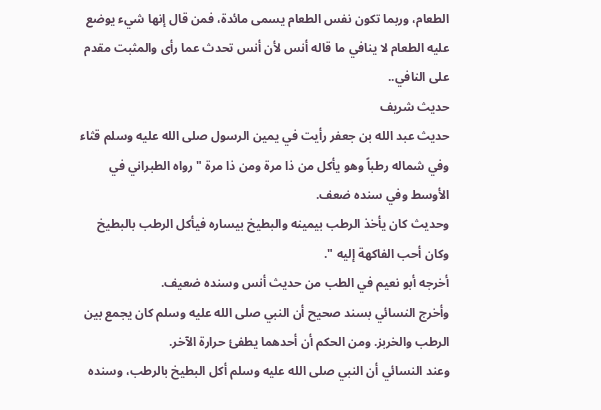الطعام، وربما تكون نفس الطعام يسمى مائدة، فمن قال إنها شيء يوضع عليه الطعام لا ينافي ما قاله أنس لأن أنس تحدث عما رأى والمثبت مقدم على النافي..
حديث شريف
حديث عبد الله بن جعفر رأيت في يمين الرسول صلى الله عليه وسلم قثاء وفي شماله رطباً وهو يأكل من ذا مرة ومن ذا مرة " رواه الطبراني في الأوسط وفي سنده ضعف.
وحديث كان يأخذ الرطب بيمينه والبطيخ بيساره فيأكل الرطب بالبطيخ وكان أحب الفاكهة إليه ".
أخرجه أبو نعيم في الطب من حديث أنس وسنده ضعيف.
وأخرج النسائي بسند صحيح أن النبي صلى الله عليه وسلم كان يجمع بين الرطب والخربز. ومن الحكم أن أحدهما يطفئ حرارة الآخر.
وعند النسائي أن النبي صلى الله عليه وسلم أكل البطيخ بالرطب، وسنده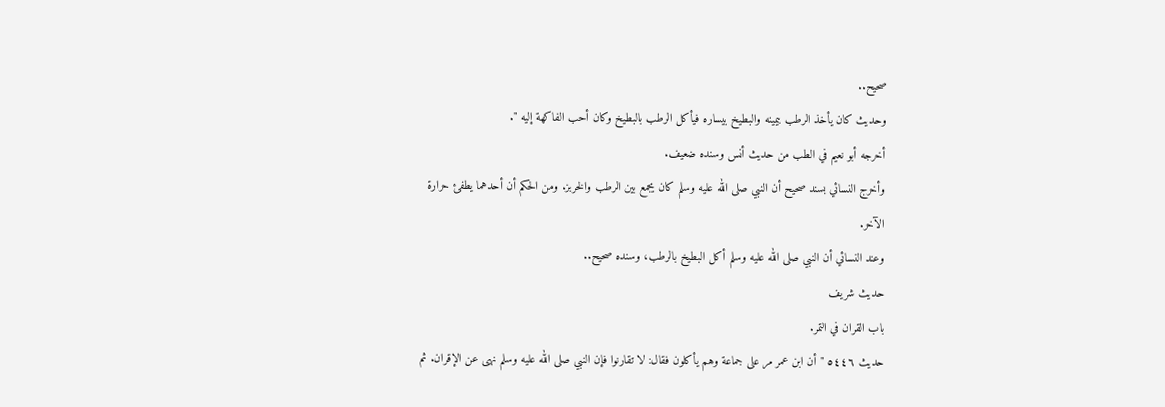صحيح..
وحديث كان يأخذ الرطب بيمينه والبطيخ بيساره فيأكل الرطب بالبطيخ وكان أحب الفاكهة إليه ".
أخرجه أبو نعيم في الطب من حديث أنس وسنده ضعيف.
وأخرج النسائي بسند صحيح أن النبي صلى الله عليه وسلم كان يجمع بين الرطب والخربز. ومن الحكم أن أحدهما يطفئ حرارة الآخر.
وعند النسائي أن النبي صلى الله عليه وسلم أكل البطيخ بالرطب، وسنده صحيح..
حديث شريف
باب القران في التمر.
حديث ٥٤٤٦ " أن ابن عمر مر على جماعة وهم يأكلون فقال: لا تقارنوا فإن النبي صلى الله عليه وسلم نهى عن الإقران. ثم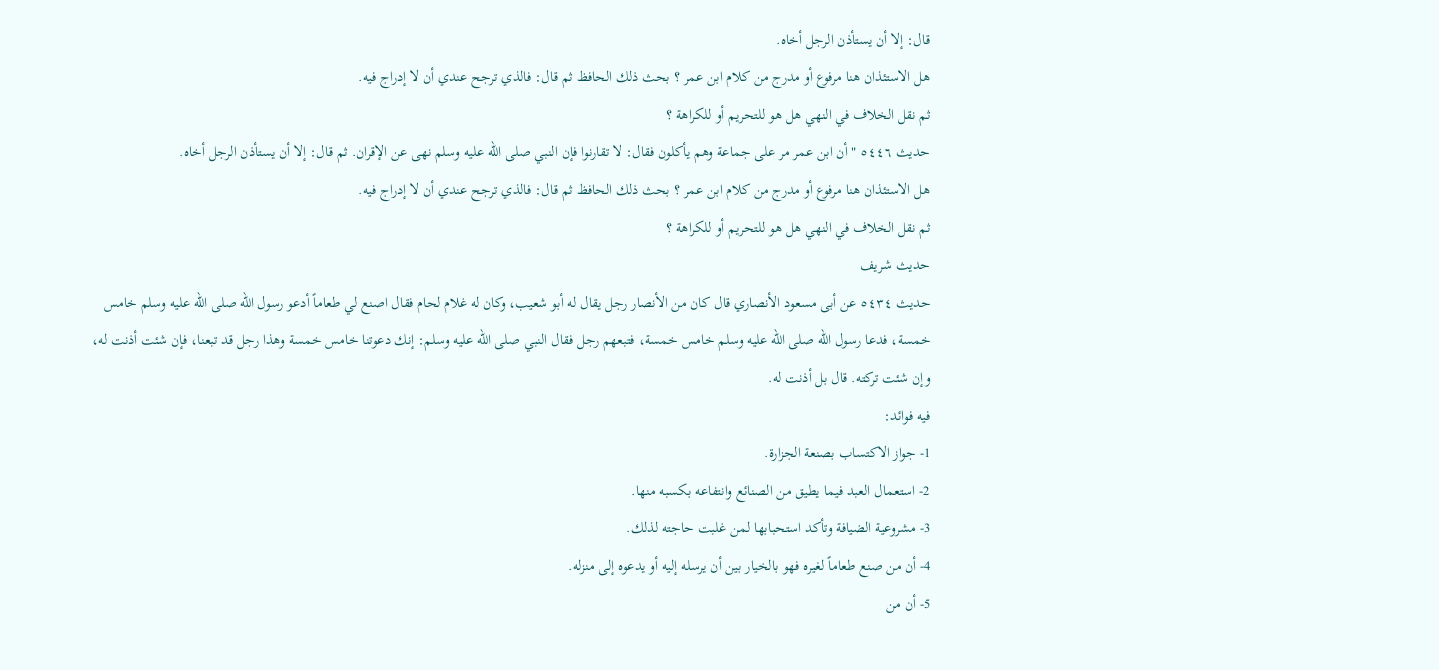قال: إلا أن يستأذن الرجل أخاه.
هل الاستئذان هنا مرفوع أو مدرج من كلام ابن عمر ؟ بحث ذلك الحافظ ثم قال: فالذي ترجح عندي أن لا إدراج فيه.
ثم نقل الخلاف في النهي هل هو للتحريم أو للكراهة ؟
حديث ٥٤٤٦ " أن ابن عمر مر على جماعة وهم يأكلون فقال: لا تقارنوا فإن النبي صلى الله عليه وسلم نهى عن الإقران. ثم قال: إلا أن يستأذن الرجل أخاه.
هل الاستئذان هنا مرفوع أو مدرج من كلام ابن عمر ؟ بحث ذلك الحافظ ثم قال: فالذي ترجح عندي أن لا إدراج فيه.
ثم نقل الخلاف في النهي هل هو للتحريم أو للكراهة ؟
حديث شريف
حديث ٥٤٣٤ عن أبى مسعود الأنصاري قال كان من الأنصار رجل يقال له أبو شعيب، وكان له غلام لحام فقال اصنع لي طعاماً أدعو رسول الله صلى الله عليه وسلم خامس خمسة، فدعا رسول الله صلى الله عليه وسلم خامس خمسة، فتبعهم رجل فقال النبي صلى الله عليه وسلم: إنك دعوتنا خامس خمسة وهذا رجل قد تبعنا، فإن شئت أذنت له، وإن شئت تركته. قال بل أذنت له.
فيه فوائد:
1- جواز الاكتساب بصنعة الجزارة.
2- استعمال العبد فيما يطيق من الصنائع وانتفاعه بكسبه منها.
3- مشروعية الضيافة وتأكد استحبابها لمن غلبت حاجته لذلك.
4- أن من صنع طعاماً لغيره فهو بالخيار بين أن يرسله إليه أو يدعوه إلى منزله.
5- أن من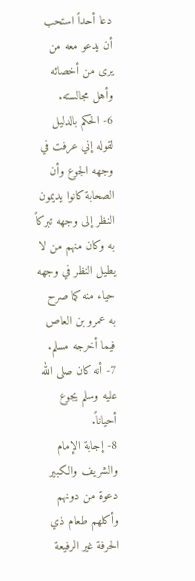دعا أحداً استحب أن يدعو معه من يرى من أخصائه وأهل مجالسته.
6- الحكم بالدليل لقوله إني عرفت في وجهه الجوع وأن الصحابة كانوا يديمون النظر إلى وجهه تبركاً به وكان منهم من لا يطيل النظر في وجهه حياء منه كما صرح به عمرو بن العاص فيما أخرجه مسلم.
7- أنه كان صلى الله عليه وسلم يجوع أحياناً.
8- إجابة الإمام والشريف والكبير دعوة من دونهم وأكلهم طعام ذي الحرفة غير الرفيعة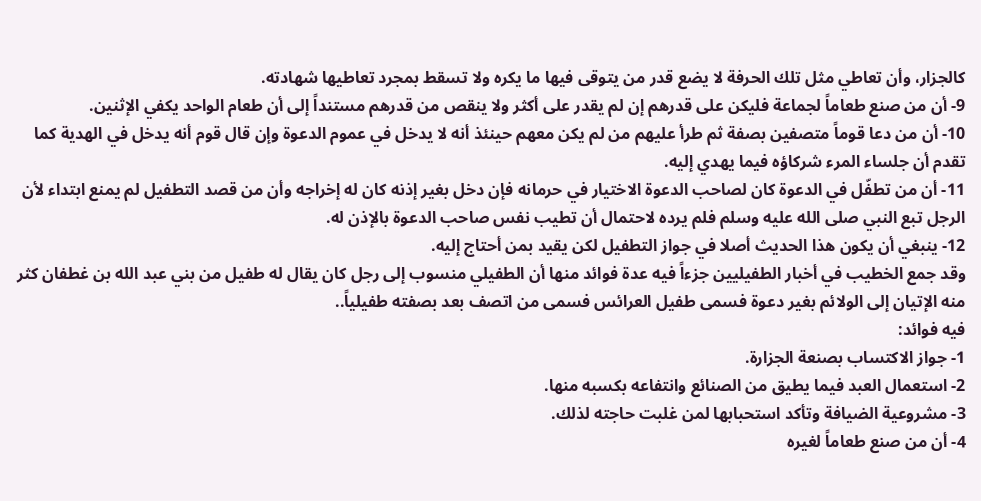كالجزار، وأن تعاطي مثل تلك الحرفة لا يضع قدر من يتوقى فيها ما يكره ولا تسقط بمجرد تعاطيها شهادته.
9- أن من صنع طعاماً لجماعة فليكن على قدرهم إن لم يقدر على أكثر ولا ينقص من قدرهم مستنداً إلى أن طعام الواحد يكفي الإثنين.
10- أن من دعا قوماً متصفين بصفة ثم طرأ عليهم من لم يكن معهم حينئذ أنه لا يدخل في عموم الدعوة وإن قال قوم أنه يدخل في الهدية كما تقدم أن جلساء المرء شركاؤه فيما يهدي إليه.
11- أن من تطفّل في الدعوة كان لصاحب الدعوة الاختيار في حرمانه فإن دخل بغير إذنه كان له إخراجه وأن من قصد التطفيل لم يمنع ابتداء لأن الرجل تبع النبي صلى الله عليه وسلم فلم يرده لاحتمال أن تطيب نفس صاحب الدعوة بالإذن له.
12- ينبغي أن يكون هذا الحديث أصلا في جواز التطفيل لكن يقيد بمن أحتاج إليه.
وقد جمع الخطيب في أخبار الطفيليين جزءاً فيه عدة فوائد منها أن الطفيلي منسوب إلى رجل كان يقال له طفيل من بني عبد الله بن غطفان كثر منه الإتيان إلى الولائم بغير دعوة فسمى طفيل العرائس فسمى من اتصف بعد بصفته طفيلياً..
فيه فوائد:
1- جواز الاكتساب بصنعة الجزارة.
2- استعمال العبد فيما يطيق من الصنائع وانتفاعه بكسبه منها.
3- مشروعية الضيافة وتأكد استحبابها لمن غلبت حاجته لذلك.
4- أن من صنع طعاماً لغيره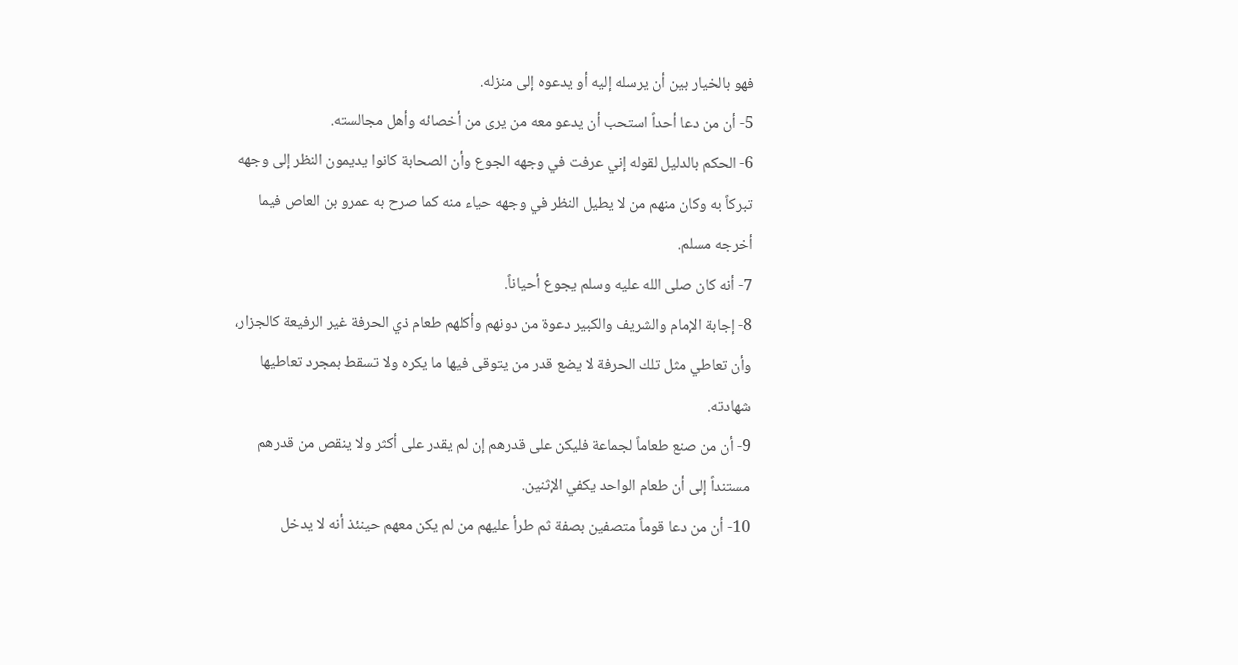فهو بالخيار بين أن يرسله إليه أو يدعوه إلى منزله.
5- أن من دعا أحداً استحب أن يدعو معه من يرى من أخصائه وأهل مجالسته.
6- الحكم بالدليل لقوله إني عرفت في وجهه الجوع وأن الصحابة كانوا يديمون النظر إلى وجهه تبركاً به وكان منهم من لا يطيل النظر في وجهه حياء منه كما صرح به عمرو بن العاص فيما أخرجه مسلم.
7- أنه كان صلى الله عليه وسلم يجوع أحياناً.
8- إجابة الإمام والشريف والكبير دعوة من دونهم وأكلهم طعام ذي الحرفة غير الرفيعة كالجزار، وأن تعاطي مثل تلك الحرفة لا يضع قدر من يتوقى فيها ما يكره ولا تسقط بمجرد تعاطيها شهادته.
9- أن من صنع طعاماً لجماعة فليكن على قدرهم إن لم يقدر على أكثر ولا ينقص من قدرهم مستنداً إلى أن طعام الواحد يكفي الإثنين.
10- أن من دعا قوماً متصفين بصفة ثم طرأ عليهم من لم يكن معهم حينئذ أنه لا يدخل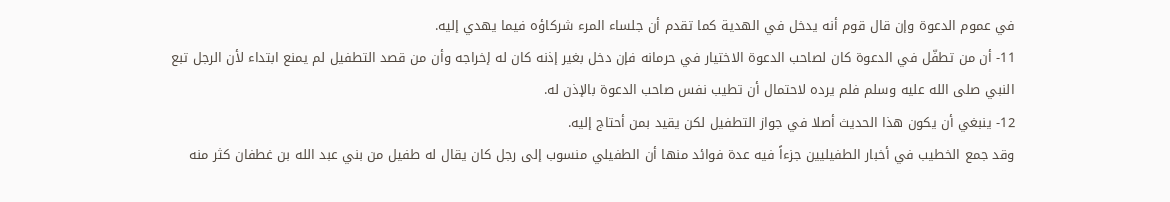في عموم الدعوة وإن قال قوم أنه يدخل في الهدية كما تقدم أن جلساء المرء شركاؤه فيما يهدي إليه.
11- أن من تطفّل في الدعوة كان لصاحب الدعوة الاختيار في حرمانه فإن دخل بغير إذنه كان له إخراجه وأن من قصد التطفيل لم يمنع ابتداء لأن الرجل تبع النبي صلى الله عليه وسلم فلم يرده لاحتمال أن تطيب نفس صاحب الدعوة بالإذن له.
12- ينبغي أن يكون هذا الحديث أصلا في جواز التطفيل لكن يقيد بمن أحتاج إليه.
وقد جمع الخطيب في أخبار الطفيليين جزءاً فيه عدة فوائد منها أن الطفيلي منسوب إلى رجل كان يقال له طفيل من بني عبد الله بن غطفان كثر منه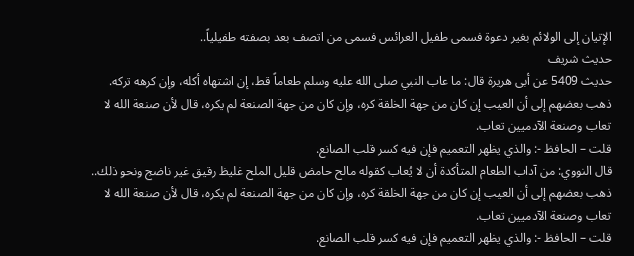الإتيان إلى الولائم بغير دعوة فسمى طفيل العرائس فسمى من اتصف بعد بصفته طفيلياً..
حديث شريف
حديث 5409 عن أبى هريرة قال: ما عاب النبي صلى الله عليه وسلم طعاماً قط، إن اشتهاه أكله، وإن كرهه تركه.
ذهب بعضهم إلى أن العيب إن كان من جهة الخلقة كره، وإن كان من جهة الصنعة لم يكره، قال لأن صنعة الله لا تعاب وصنعة الآدميين تعاب.
قلت – الحافظ -: والذي يظهر التعميم فإن فيه كسر قلب الصانع.
قال النووي: من آداب الطعام المتأكدة أن لا يُعاب كقوله مالح حامض قليل الملح غليظ رقيق غير ناضج ونحو ذلك..
ذهب بعضهم إلى أن العيب إن كان من جهة الخلقة كره، وإن كان من جهة الصنعة لم يكره، قال لأن صنعة الله لا تعاب وصنعة الآدميين تعاب.
قلت – الحافظ -: والذي يظهر التعميم فإن فيه كسر قلب الصانع.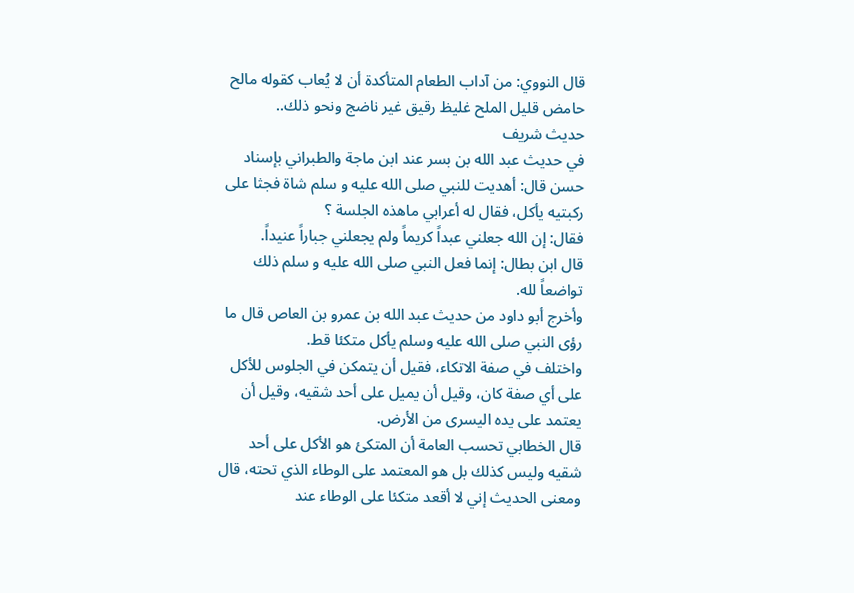قال النووي: من آداب الطعام المتأكدة أن لا يُعاب كقوله مالح حامض قليل الملح غليظ رقيق غير ناضج ونحو ذلك..
حديث شريف
في حديث عبد الله بن بسر عند ابن ماجة والطبراني بإسناد حسن قال: أهديت للنبي صلى الله عليه و سلم شاة فجثا على ركبتيه يأكل، فقال له أعرابي ماهذه الجلسة ؟
فقال: إن الله جعلني عبداً كريماً ولم يجعلني جباراً عنيداً.
قال ابن بطال: إنما فعل النبي صلى الله عليه و سلم ذلك تواضعاً لله.
وأخرج أبو داود من حديث عبد الله بن عمرو بن العاص قال ما رؤى النبي صلى الله عليه وسلم يأكل متكئا قط.
واختلف في صفة الاتكاء، فقيل أن يتمكن في الجلوس للأكل على أي صفة كان، وقيل أن يميل على أحد شقيه، وقيل أن يعتمد على يده اليسرى من الأرض.
قال الخطابي تحسب العامة أن المتكئ هو الأكل على أحد شقيه وليس كذلك بل هو المعتمد على الوطاء الذي تحته، قال ومعنى الحديث إني لا أقعد متكئا على الوطاء عند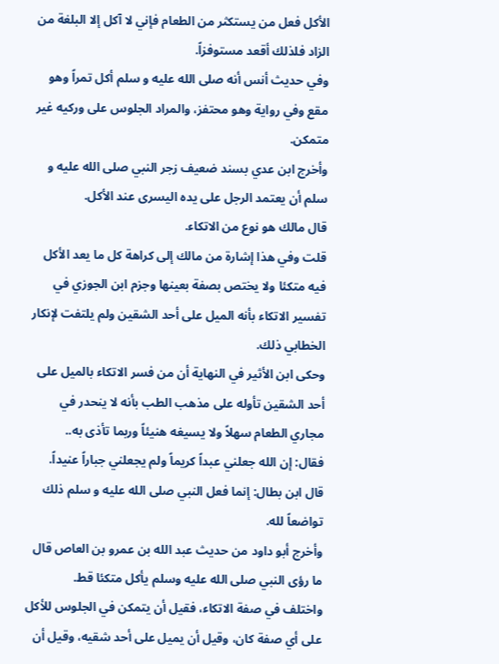الأكل فعل من يستكثر من الطعام فإني لا آكل إلا البلغة من الزاد فلذلك أقعد مستوفزاً.
وفي حديث أنس أنه صلى الله عليه و سلم أكل تمراً وهو مقع وفي رواية وهو محتفز، والمراد الجلوس على وركيه غير متمكن.
وأخرج ابن عدي بسند ضعيف زجر النبي صلى الله عليه و سلم أن يعتمد الرجل على يده اليسرى عند الأكل.
قال مالك هو نوع من الاتكاء.
قلت وفي هذا إشارة من مالك إلى كراهة كل ما يعد الأكل فيه متكئا ولا يختص بصفة بعينها وجزم ابن الجوزي في تفسير الاتكاء بأنه الميل على أحد الشقين ولم يلتفت لإنكار الخطابي ذلك.
وحكى ابن الأثير في النهاية أن من فسر الاتكاء بالميل على أحد الشقين تأوله على مذهب الطب بأنه لا ينحدر في مجاري الطعام سهلاً ولا يسيغه هنيئاً وربما تأذى به..
فقال: إن الله جعلني عبداً كريماً ولم يجعلني جباراً عنيداً.
قال ابن بطال: إنما فعل النبي صلى الله عليه و سلم ذلك تواضعاً لله.
وأخرج أبو داود من حديث عبد الله بن عمرو بن العاص قال ما رؤى النبي صلى الله عليه وسلم يأكل متكئا قط.
واختلف في صفة الاتكاء، فقيل أن يتمكن في الجلوس للأكل على أي صفة كان، وقيل أن يميل على أحد شقيه، وقيل أن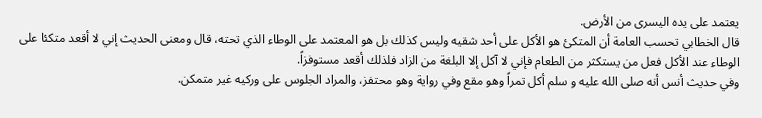يعتمد على يده اليسرى من الأرض.
قال الخطابي تحسب العامة أن المتكئ هو الأكل على أحد شقيه وليس كذلك بل هو المعتمد على الوطاء الذي تحته، قال ومعنى الحديث إني لا أقعد متكئا على الوطاء عند الأكل فعل من يستكثر من الطعام فإني لا آكل إلا البلغة من الزاد فلذلك أقعد مستوفزاً.
وفي حديث أنس أنه صلى الله عليه و سلم أكل تمراً وهو مقع وفي رواية وهو محتفز، والمراد الجلوس على وركيه غير متمكن.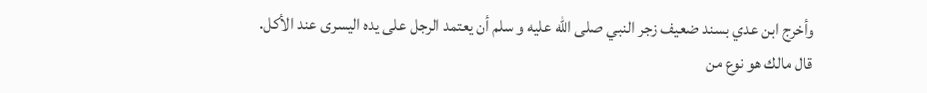وأخرج ابن عدي بسند ضعيف زجر النبي صلى الله عليه و سلم أن يعتمد الرجل على يده اليسرى عند الأكل.
قال مالك هو نوع من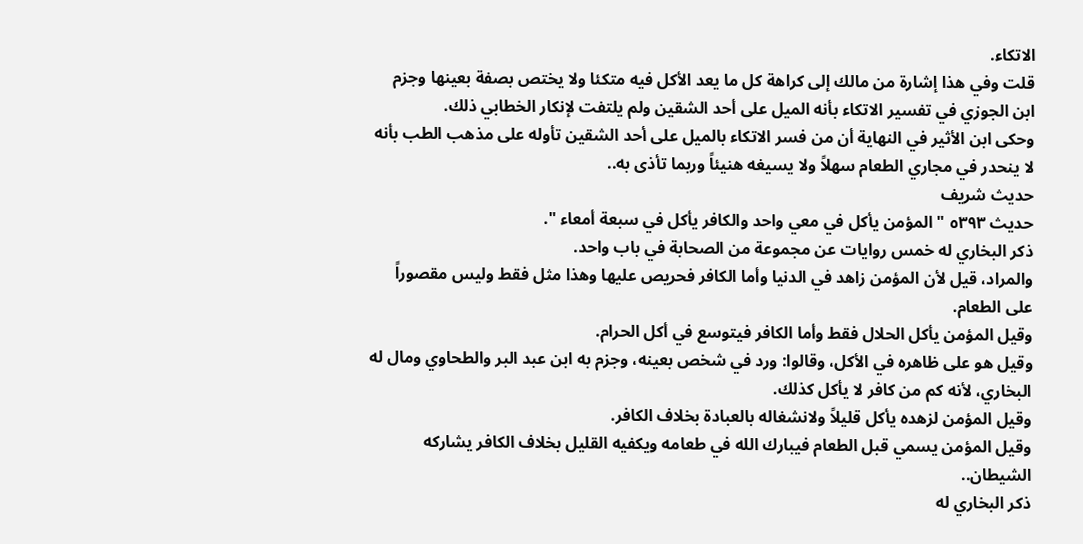الاتكاء.
قلت وفي هذا إشارة من مالك إلى كراهة كل ما يعد الأكل فيه متكئا ولا يختص بصفة بعينها وجزم ابن الجوزي في تفسير الاتكاء بأنه الميل على أحد الشقين ولم يلتفت لإنكار الخطابي ذلك.
وحكى ابن الأثير في النهاية أن من فسر الاتكاء بالميل على أحد الشقين تأوله على مذهب الطب بأنه لا ينحدر في مجاري الطعام سهلاً ولا يسيغه هنيئاً وربما تأذى به..
حديث شريف
حديث ٥٣٩٣ " المؤمن يأكل في معي واحد والكافر يأكل في سبعة أمعاء ".
ذكر البخاري له خمس روايات عن مجموعة من الصحابة في باب واحد.
والمراد، قيل لأن المؤمن زاهد في الدنيا وأما الكافر فحريص عليها وهذا مثل فقط وليس مقصوراً على الطعام.
وقيل المؤمن يأكل الحلال فقط وأما الكافر فيتوسع في أكل الحرام.
وقيل هو على ظاهره في الأكل، وقالوا: ورد في شخص بعينه، وجزم به ابن عبد البر والطحاوي ومال له البخاري، لأنه كم من كافر لا يأكل كذلك.
وقيل المؤمن لزهده يأكل قليلاً ولانشغاله بالعبادة بخلاف الكافر.
وقيل المؤمن يسمي قبل الطعام فيبارك الله في طعامه ويكفيه القليل بخلاف الكافر يشاركه الشيطان..
ذكر البخاري له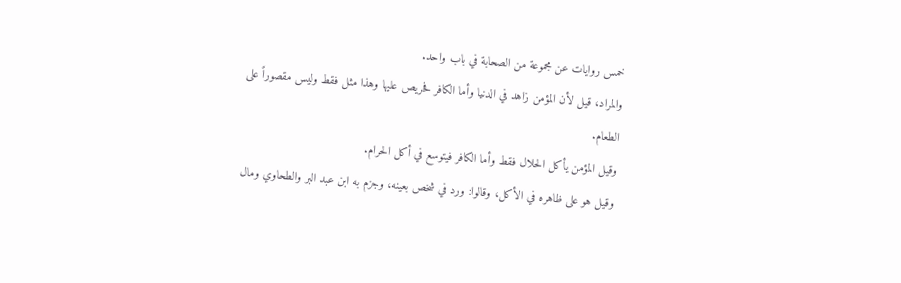خمس روايات عن مجموعة من الصحابة في باب واحد.
والمراد، قيل لأن المؤمن زاهد في الدنيا وأما الكافر فحريص عليها وهذا مثل فقط وليس مقصوراً على الطعام.
وقيل المؤمن يأكل الحلال فقط وأما الكافر فيتوسع في أكل الحرام.
وقيل هو على ظاهره في الأكل، وقالوا: ورد في شخص بعينه، وجزم به ابن عبد البر والطحاوي ومال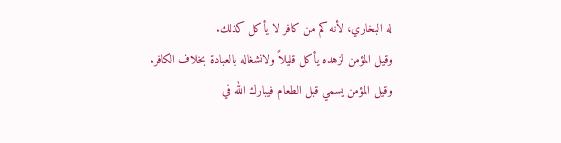له البخاري، لأنه كم من كافر لا يأكل كذلك.
وقيل المؤمن لزهده يأكل قليلاً ولانشغاله بالعبادة بخلاف الكافر.
وقيل المؤمن يسمي قبل الطعام فيبارك الله في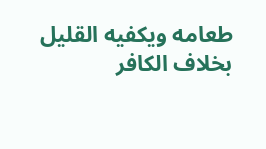طعامه ويكفيه القليل بخلاف الكافر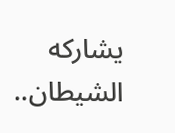يشاركه الشيطان..